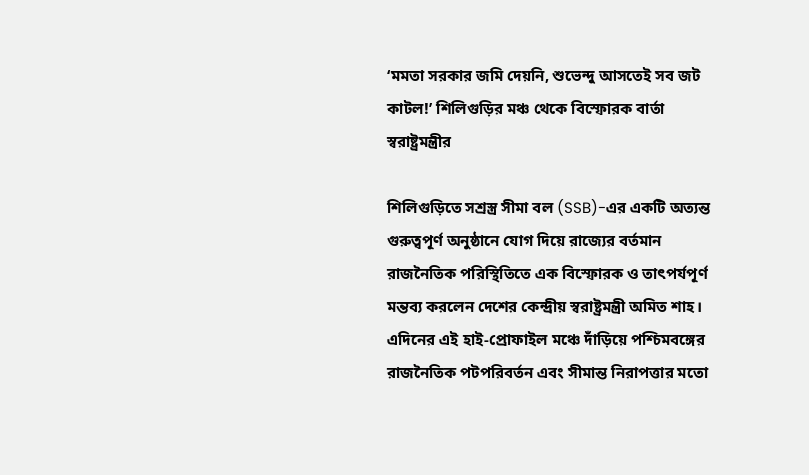‘মমতা সরকার জমি দেয়নি, শুভেন্দু আসতেই সব জট কাটল!’ শিলিগুড়ির মঞ্চ থেকে বিস্ফোরক বার্তা স্বরাষ্ট্রমন্ত্রীর

শিলিগুড়িতে সশ্রস্ত্র সীমা বল (SSB)-এর একটি অত্যন্ত গুরুত্বপূর্ণ অনুষ্ঠানে যোগ দিয়ে রাজ্যের বর্তমান রাজনৈতিক পরিস্থিতিতে এক বিস্ফোরক ও তাৎপর্যপূর্ণ মন্তব্য করলেন দেশের কেন্দ্রীয় স্বরাষ্ট্রমন্ত্রী অমিত শাহ। এদিনের এই হাই-প্রোফাইল মঞ্চে দাঁড়িয়ে পশ্চিমবঙ্গের রাজনৈতিক পটপরিবর্তন এবং সীমান্ত নিরাপত্তার মতো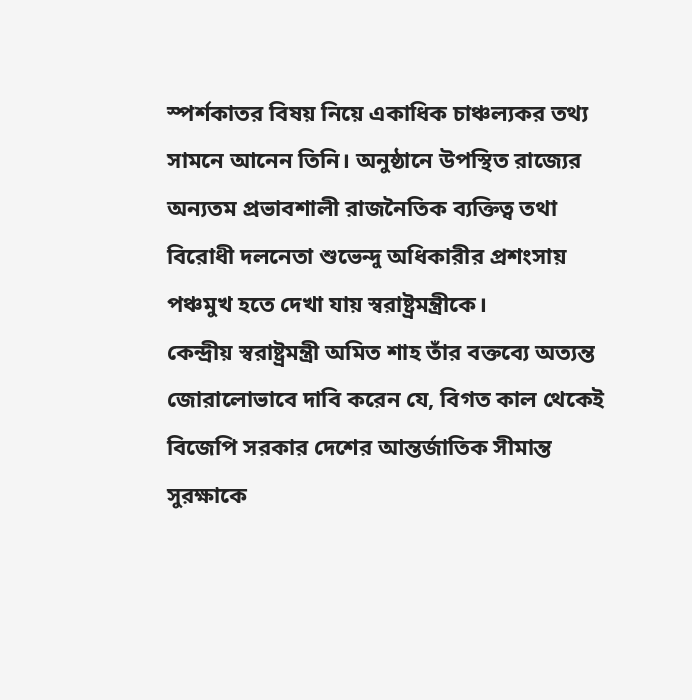স্পর্শকাতর বিষয় নিয়ে একাধিক চাঞ্চল্যকর তথ্য সামনে আনেন তিনি। অনুষ্ঠানে উপস্থিত রাজ্যের অন্যতম প্রভাবশালী রাজনৈতিক ব্যক্তিত্ব তথা বিরোধী দলনেতা শুভেন্দু অধিকারীর প্রশংসায় পঞ্চমুখ হতে দেখা যায় স্বরাষ্ট্রমন্ত্রীকে।
কেন্দ্রীয় স্বরাষ্ট্রমন্ত্রী অমিত শাহ তাঁর বক্তব্যে অত্যন্ত জোরালোভাবে দাবি করেন যে, বিগত কাল থেকেই বিজেপি সরকার দেশের আন্তর্জাতিক সীমান্ত সুরক্ষাকে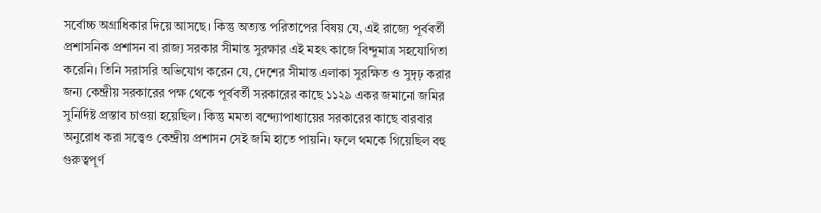সর্বোচ্চ অগ্রাধিকার দিয়ে আসছে। কিন্তু অত্যন্ত পরিতাপের বিষয় যে, এই রাজ্যে পূর্ববর্তী প্রশাসনিক প্রশাসন বা রাজ্য সরকার সীমান্ত সুরক্ষার এই মহৎ কাজে বিন্দুমাত্র সহযোগিতা করেনি। তিনি সরাসরি অভিযোগ করেন যে, দেশের সীমান্ত এলাকা সুরক্ষিত ও সুদৃঢ় করার জন্য কেন্দ্রীয় সরকারের পক্ষ থেকে পূর্ববর্তী সরকারের কাছে ১১২৯ একর জমানো জমির সুনির্দিষ্ট প্রস্তাব চাওয়া হয়েছিল। কিন্তু মমতা বন্দ্যোপাধ্যায়ের সরকারের কাছে বারবার অনুরোধ করা সত্ত্বেও কেন্দ্রীয় প্রশাসন সেই জমি হাতে পায়নি। ফলে থমকে গিয়েছিল বহু গুরুত্বপূর্ণ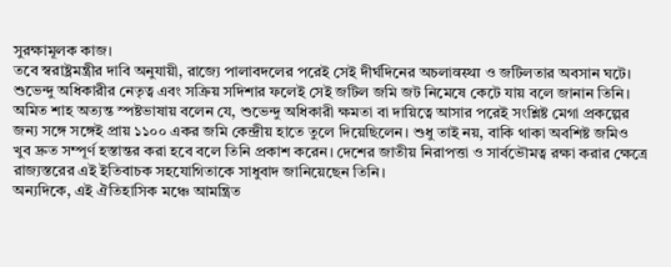সুরক্ষামূলক কাজ।
তবে স্বরাষ্ট্রমন্ত্রীর দাবি অনুযায়ী, রাজ্যে পালাবদলের পরেই সেই দীর্ঘদিনের অচলাवस्था ও জটিলতার অবসান ঘটে। শুভেন্দু অধিকারীর নেতৃত্ব এবং সক্রিয় সদিশার ফলেই সেই জটিল জমি জট নিমেষে কেটে যায় বলে জানান তিনি। অমিত শাহ অত্যন্ত স্পষ্টভাষায় বলেন যে, শুভেন্দু অধিকারী ক্ষমতা বা দায়িত্বে আসার পরেই সংশ্লিষ্ট মেগা প্রকল্পের জন্য সঙ্গে সঙ্গেই প্রায় ১১০০ একর জমি কেন্দ্রীয় হাতে তুলে দিয়েছিলেন। শুধু তাই নয়, বাকি থাকা অবশিষ্ট জমিও খুব দ্রুত সম্পূর্ণ হস্তান্তর করা হবে বলে তিনি প্রকাশ করেন। দেশের জাতীয় নিরাপত্তা ও সার্বভৌমত্ব রক্ষা করার ক্ষেত্রে রাজ্যস্তরের এই ইতিবাচক সহযোগিতাকে সাধুবাদ জানিয়েছেন তিনি।
অন্যদিকে, এই ঐতিহাসিক মঞ্চে আমন্ত্রিত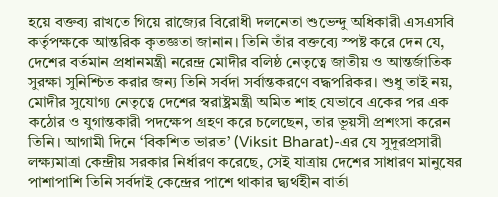হয়ে বক্তব্য রাখতে গিয়ে রাজ্যের বিরোধী দলনেতা শুভেন্দু অধিকারী এসএসবি কর্তৃপক্ষকে আন্তরিক কৃতজ্ঞতা জানান। তিনি তাঁর বক্তব্যে স্পষ্ট করে দেন যে, দেশের বর্তমান প্রধানমন্ত্রী নরেন্দ্র মোদীর বলিষ্ঠ নেতৃত্বে জাতীয় ও আন্তর্জাতিক সুরক্ষা সুনিশ্চিত করার জন্য তিনি সর্বদা সর্বান্তকরণে বদ্ধপরিকর। শুধু তাই নয়, মোদীর সুযোগ্য নেতৃত্বে দেশের স্বরাষ্ট্রমন্ত্রী অমিত শাহ যেভাবে একের পর এক কঠোর ও যুগান্তকারী পদক্ষেপ গ্রহণ করে চলেছেন, তার ভূয়সী প্রশংসা করেন তিনি। আগামী দিনে ‘বিকশিত ভারত’ (Viksit Bharat)-এর যে সুদূরপ্রসারী লক্ষ্যমাত্রা কেন্দ্রীয় সরকার নির্ধারণ করেছে, সেই যাত্রায় দেশের সাধারণ মানুষের পাশাপাশি তিনি সর্বদাই কেন্দ্রের পাশে থাকার দ্ব্যর্থহীন বার্তা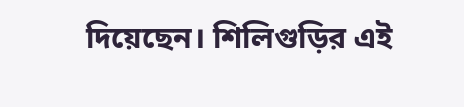দিয়েছেন। শিলিগুড়ির এই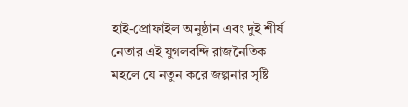হাই-প্রোফাইল অনুষ্ঠান এবং দুই শীর্ষ নেতার এই যুগলবন্দি রাজনৈতিক মহলে যে নতুন করে জল্পনার সৃষ্টি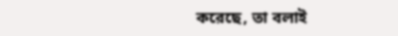করেছে, তা বলাই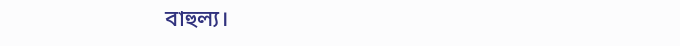বাহুল্য।